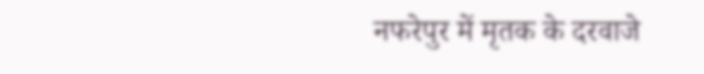नफरेपुर में मृतक के दरवाजे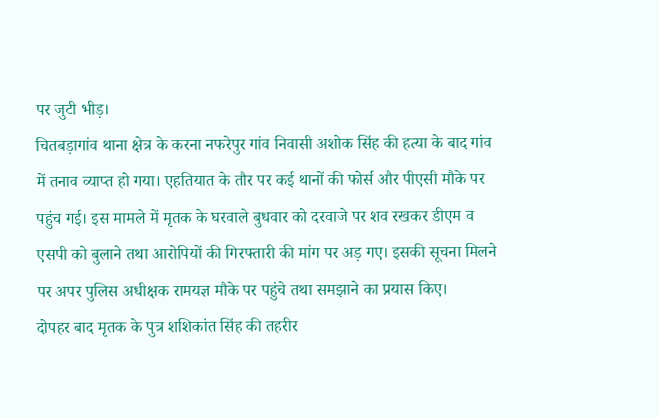पर जुटी भीड़।
चितबड़ागांव थाना क्षेत्र के करना नफरेपुर गांव निवासी अशोक सिंह की हत्या के बाद गांव में तनाव व्याप्त हो गया। एहतियात के तौर पर कई थानों की फोर्स और पीएसी मौके पर पहुंच गई। इस मामले में मृतक के घरवाले बुधवार को दरवाजे पर शव रखकर डीएम व एसपी को बुलाने तथा आरोपियों की गिरफ्तारी की मांग पर अड़ गए। इसकी सूचना मिलने पर अपर पुलिस अधीक्षक रामयज्ञ मौके पर पहुंचे तथा समझाने का प्रयास किए।
दोपहर बाद मृतक के पुत्र शशिकांत सिंह की तहरीर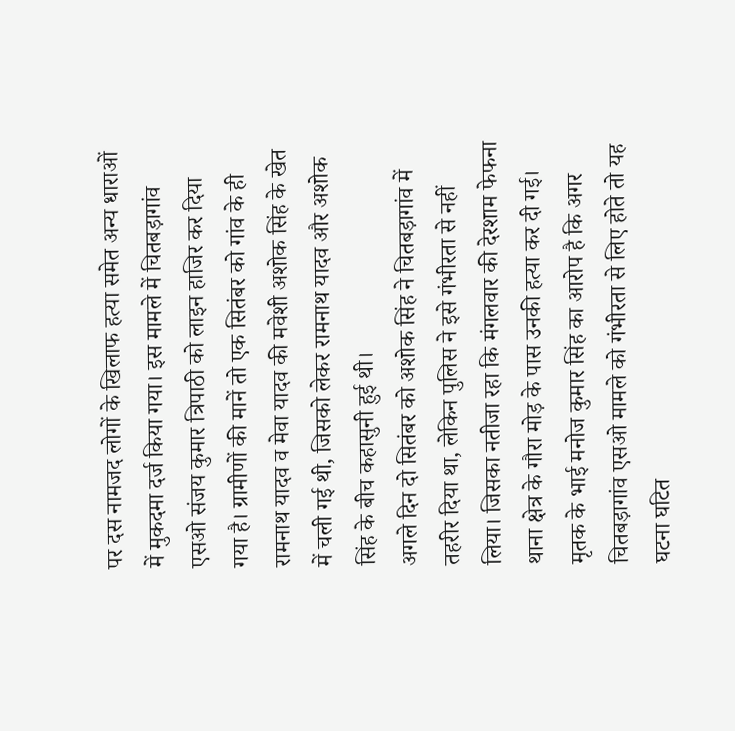पर दस नामजद लोगों के खिलाफ हत्या समेत अन्य धाराओं में मुकदमा दर्ज किया गया। इस मामले में चितबड़ागांव एसओ संजय कुमार त्रिपाठी को लाइन हाजिर कर दिया गया है। ग्रामीणों की मानें तो एक सितंबर को गांव के ही रामनाथ यादव व मेवा यादव की मवेशी अशोक सिंह के खेत में चली गई थी, जिसको लेकर रामनाथ यादव और अशोक सिंह के बीच कहासुनी हुई थी।
अगले दिन दो सितंबर को अशोक सिंह ने चितबड़ागांव में तहरीर दिया था, लेकिन पुलिस ने इसे गंभीरता से नहीं लिया। जिसका नतीजा रहा कि मंगलवार की देरशाम फेफना थाना क्षेत्र के गौरा मोड़ के पास उनकी हत्या कर दी गई। मृतक के भाई मनोज कुमार सिंह का आरोप है कि अगर चितबड़ागांव एसओ मामले को गंभीरता से लिए होते तो यह घटना घटित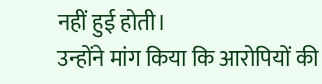नहीं हुई होती।
उन्होंने मांग किया कि आरोपियों की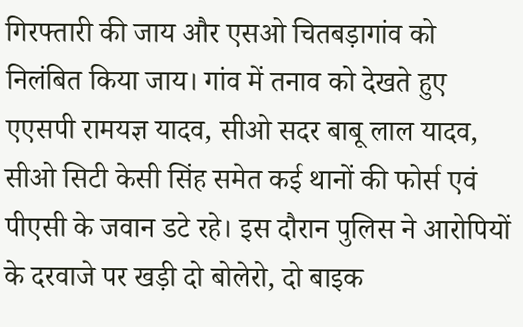गिरफ्तारी की जाय और एसओ चितबड़ागांव को निलंबित किया जाय। गांव में तनाव को देखते हुए एएसपी रामयज्ञ यादव, सीओ सदर बाबू लाल यादव, सीओ सिटी केसी सिंह समेत कई थानों की फोर्स एवं पीएसी के जवान डटे रहे। इस दौरान पुलिस ने आरोपियों के दरवाजे पर खड़ी दो बोलेरो, दो बाइक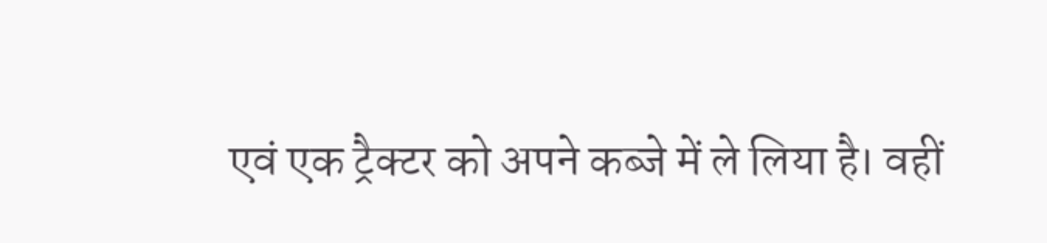एवं एक ट्रैक्टर को अपने कब्जे में ले लिया है। वहीं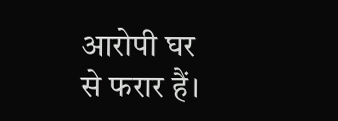आरोपी घर से फरार हैं।